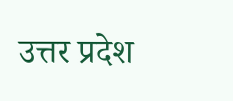उत्तर प्रदेश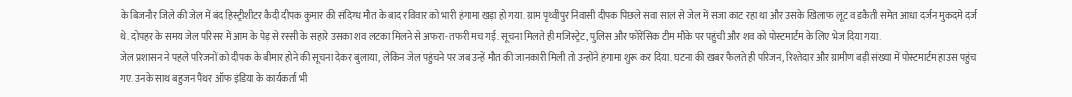के बिजनौर जिले की जेल में बंद हिस्ट्रीशीटर कैदी दीपक कुमार की संदिग्ध मौत के बाद रविवार को भारी हंगामा खड़ा हो गया. ग्राम पृथ्वीपुर निवासी दीपक पिछले सवा साल से जेल में सजा काट रहा था और उसके खिलाफ लूट व डकैती समेत आधा दर्जन मुकदमे दर्ज थे. दोपहर के समय जेल परिसर में आम के पेड़ से रस्सी के सहारे उसका शव लटका मिलने से अफरा-तफरी मच गई. सूचना मिलते ही मजिस्ट्रेट, पुलिस और फोरेंसिक टीम मौके पर पहुंची और शव को पोस्टमार्टम के लिए भेज दिया गया.
जेल प्रशासन ने पहले परिजनों को दीपक के बीमार होने की सूचना देकर बुलाया, लेकिन जेल पहुंचने पर जब उन्हें मौत की जानकारी मिली तो उन्होंने हंगामा शुरू कर दिया. घटना की खबर फैलते ही परिजन, रिश्तेदार और ग्रामीण बड़ी संख्या में पोस्टमार्टम हाउस पहुंच गए. उनके साथ बहुजन पैंथर ऑफ इंडिया के कार्यकर्ता भी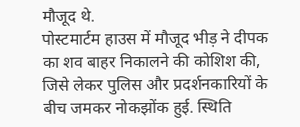मौजूद थे.
पोस्टमार्टम हाउस में मौजूद भीड़ ने दीपक का शव बाहर निकालने की कोशिश की, जिसे लेकर पुलिस और प्रदर्शनकारियों के बीच जमकर नोकझोंक हुई. स्थिति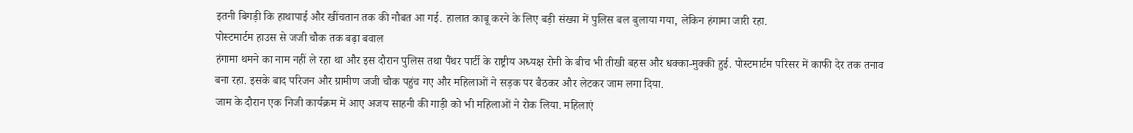इतनी बिगड़ी कि हाथापाई और खींचतान तक की नौबत आ गई. हालात काबू करने के लिए बड़ी संख्या में पुलिस बल बुलाया गया, लेकिन हंगामा जारी रहा.
पोस्टमार्टम हाउस से जजी चौक तक बढ़ा बवाल
हंगामा थमने का नाम नहीं ले रहा था और इस दौरान पुलिस तथा पैंथर पार्टी के राष्ट्रीय अध्यक्ष रोनी के बीच भी तीखी बहस और धक्का-मुक्की हुई. पोस्टमार्टम परिसर में काफी देर तक तनाव बना रहा. इसके बाद परिजन और ग्रामीण जजी चौक पहुंच गए और महिलाओं ने सड़क पर बैठकर और लेटकर जाम लगा दिया.
जाम के दौरान एक निजी कार्यक्रम में आए अजय साहनी की गाड़ी को भी महिलाओं ने रोक लिया. महिलाएं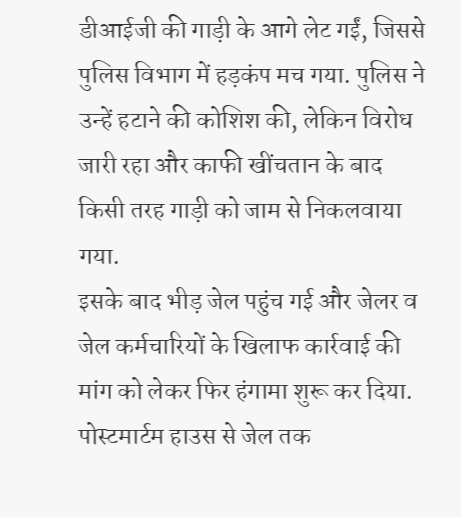डीआईजी की गाड़ी के आगे लेट गईं, जिससे पुलिस विभाग में हड़कंप मच गया. पुलिस ने उन्हें हटाने की कोशिश की, लेकिन विरोध जारी रहा और काफी खींचतान के बाद किसी तरह गाड़ी को जाम से निकलवाया गया.
इसके बाद भीड़ जेल पहुंच गई और जेलर व जेल कर्मचारियों के खिलाफ कार्रवाई की मांग को लेकर फिर हंगामा शुरू कर दिया. पोस्टमार्टम हाउस से जेल तक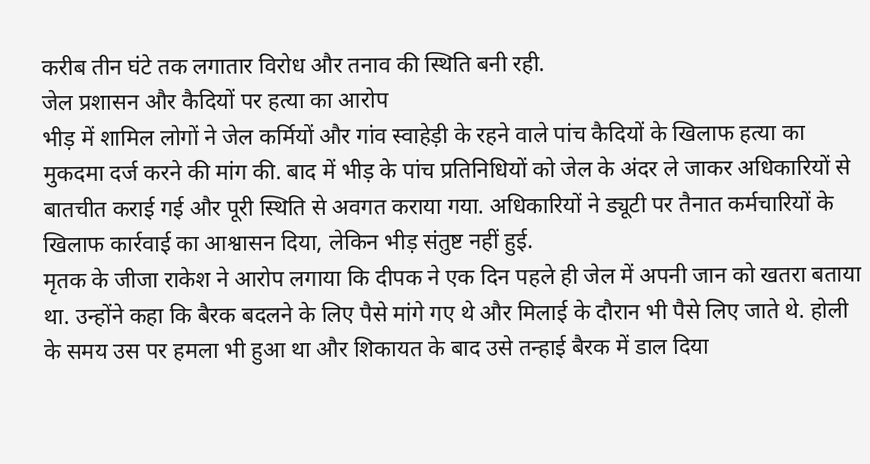करीब तीन घंटे तक लगातार विरोध और तनाव की स्थिति बनी रही.
जेल प्रशासन और कैदियों पर हत्या का आरोप
भीड़ में शामिल लोगों ने जेल कर्मियों और गांव स्वाहेड़ी के रहने वाले पांच कैदियों के खिलाफ हत्या का मुकदमा दर्ज करने की मांग की. बाद में भीड़ के पांच प्रतिनिधियों को जेल के अंदर ले जाकर अधिकारियों से बातचीत कराई गई और पूरी स्थिति से अवगत कराया गया. अधिकारियों ने ड्यूटी पर तैनात कर्मचारियों के खिलाफ कार्रवाई का आश्वासन दिया, लेकिन भीड़ संतुष्ट नहीं हुई.
मृतक के जीजा राकेश ने आरोप लगाया कि दीपक ने एक दिन पहले ही जेल में अपनी जान को खतरा बताया था. उन्होंने कहा कि बैरक बदलने के लिए पैसे मांगे गए थे और मिलाई के दौरान भी पैसे लिए जाते थे. होली के समय उस पर हमला भी हुआ था और शिकायत के बाद उसे तन्हाई बैरक में डाल दिया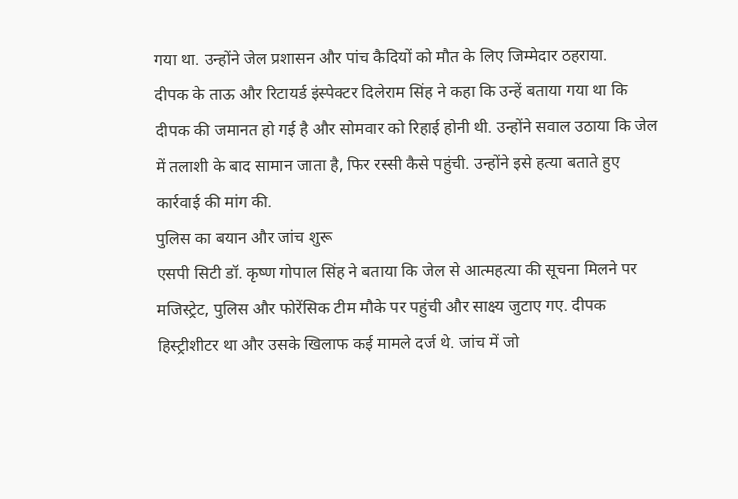गया था. उन्होंने जेल प्रशासन और पांच कैदियों को मौत के लिए जिम्मेदार ठहराया.
दीपक के ताऊ और रिटायर्ड इंस्पेक्टर दिलेराम सिंह ने कहा कि उन्हें बताया गया था कि दीपक की जमानत हो गई है और सोमवार को रिहाई होनी थी. उन्होंने सवाल उठाया कि जेल में तलाशी के बाद सामान जाता है, फिर रस्सी कैसे पहुंची. उन्होंने इसे हत्या बताते हुए कार्रवाई की मांग की.
पुलिस का बयान और जांच शुरू
एसपी सिटी डॉ. कृष्ण गोपाल सिंह ने बताया कि जेल से आत्महत्या की सूचना मिलने पर मजिस्ट्रेट, पुलिस और फोरेंसिक टीम मौके पर पहुंची और साक्ष्य जुटाए गए. दीपक हिस्ट्रीशीटर था और उसके खिलाफ कई मामले दर्ज थे. जांच में जो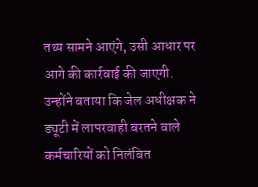तथ्य सामने आएंगे, उसी आधार पर आगे की कार्रवाई की जाएगी.
उन्होंने बताया कि जेल अधीक्षक ने ड्यूटी में लापरवाही बरतने वाले कर्मचारियों को निलंबित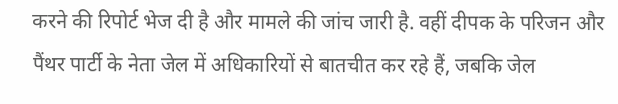करने की रिपोर्ट भेज दी है और मामले की जांच जारी है. वहीं दीपक के परिजन और पैंथर पार्टी के नेता जेल में अधिकारियों से बातचीत कर रहे हैं, जबकि जेल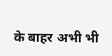के बाहर अभी भी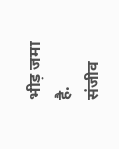भीड़ जमा है.
संजीव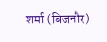शर्मा (बिजनौर)